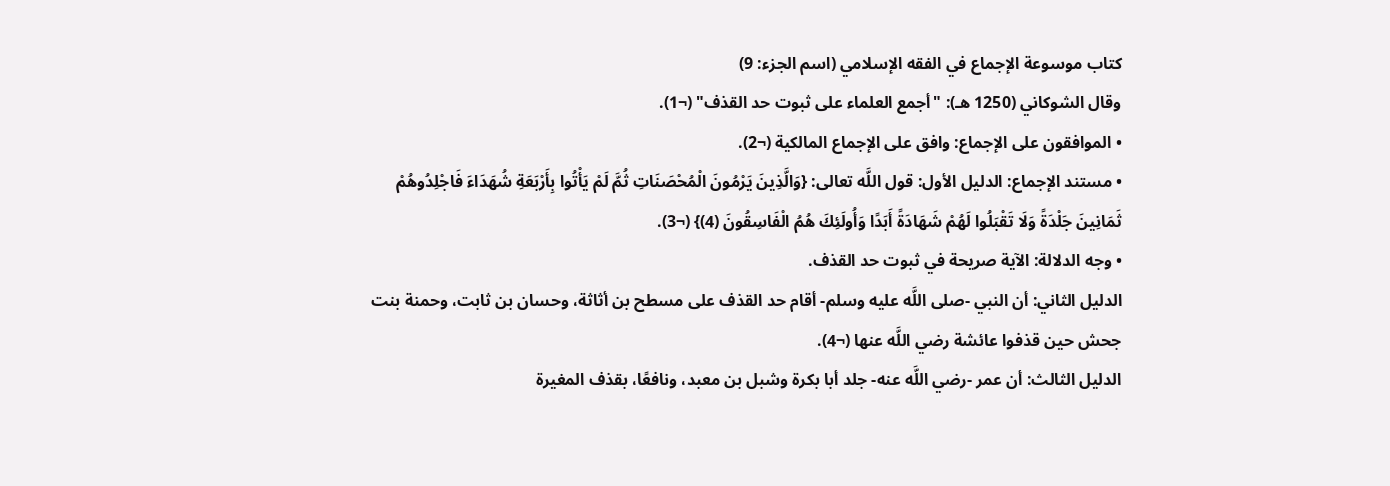كتاب موسوعة الإجماع في الفقه الإسلامي (اسم الجزء: 9)
وقال الشوكاني (1250 هـ): "أجمع العلماء على ثبوت حد القذف" (¬1).
• الموافقون على الإجماع: وافق على الإجماع المالكية (¬2).
• مستند الإجماع: الدليل الأول: قول اللَّه تعالى: {وَالَّذِينَ يَرْمُونَ الْمُحْصَنَاتِ ثُمَّ لَمْ يَأْتُوا بِأَرْبَعَةِ شُهَدَاءَ فَاجْلِدُوهُمْ ثَمَانِينَ جَلْدَةً وَلَا تَقْبَلُوا لَهُمْ شَهَادَةً أَبَدًا وَأُولَئِكَ هُمُ الْفَاسِقُونَ (4)} (¬3).
• وجه الدلالة: الآية صريحة في ثبوت حد القذف.
الدليل الثاني: أن النبي -صلى اللَّه عليه وسلم- أقام حد القذف على مسطح بن أثاثة، وحسان بن ثابت، وحمنة بنت جحش حين قذفوا عائشة رضي اللَّه عنها (¬4).
الدليل الثالث: أن عمر -رضي اللَّه عنه- جلد أبا بكرة وشبل بن معبد، ونافعًا، بقذف المغيرة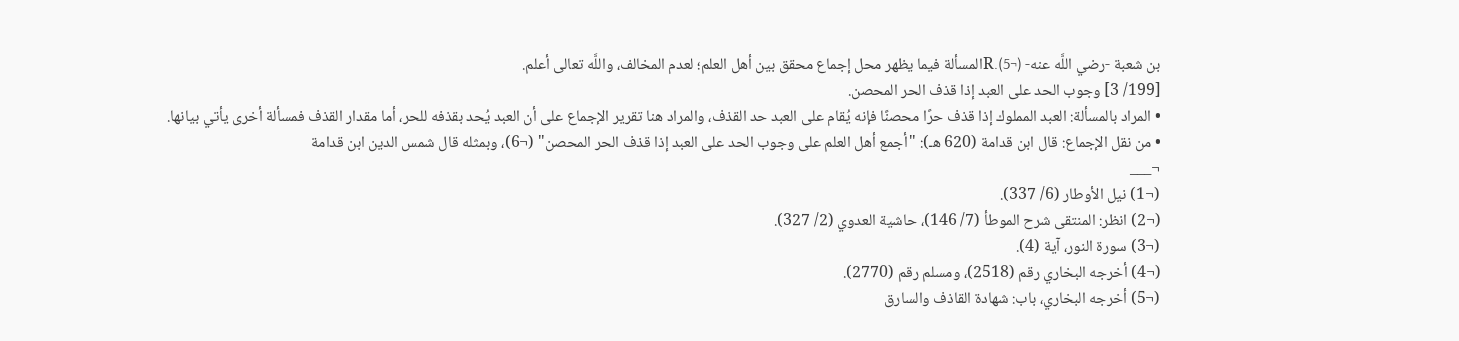بن شعبة -رضي اللَّه عنه- (¬5).Rالمسألة فيما يظهر محل إجماع محقق بين أهل العلم؛ لعدم المخالف، واللَّه تعالى أعلم.
[199/ 3] وجوب الحد على العبد إذا قذف الحر المحصن.
• المراد بالمسألة: العبد المملوك إذا قذف حرًا محصنًا فإنه يُقام على العبد حد القذف، والمراد هنا تقرير الإجماع على أن العبد يُحد بقذفه للحر، أما مقدار القذف فمسألة أخرى يأتي بيانها.
• من نقل الإجماع: قال ابن قدامة (620 هـ): "أجمع أهل العلم على وجوب الحد على العبد إذا قذف الحر المحصن" (¬6)، وبمثله قال شمس الدين ابن قدامة
¬___
(¬1) نيل الأوطار (6/ 337).
(¬2) انظر: المنتقى شرح الموطأ (7/ 146)، حاشية العدوي (2/ 327).
(¬3) سورة النور، آية (4).
(¬4) أخرجه البخاري رقم (2518)، ومسلم رقم (2770).
(¬5) أخرجه البخاري، باب: شهادة القاذف والسارق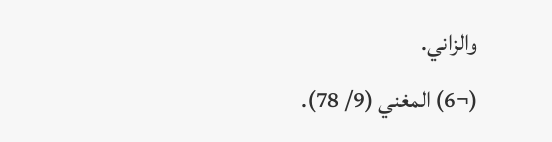والزاني.
(¬6) المغني (9/ 78).